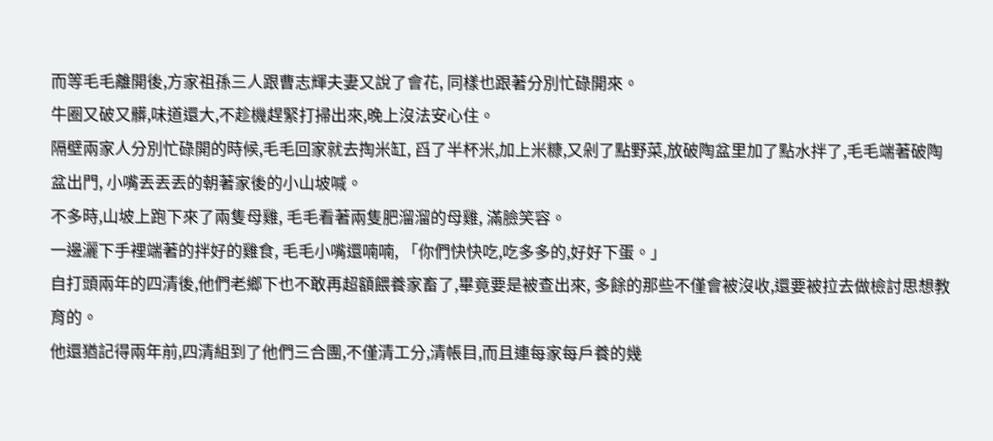而等毛毛離開後,方家祖孫三人跟曹志輝夫妻又說了會花, 同樣也跟著分別忙碌開來。
牛圈又破又髒,味道還大,不趁機趕緊打掃出來,晚上沒法安心住。
隔壁兩家人分別忙碌開的時候,毛毛回家就去掏米缸, 舀了半杯米,加上米糠,又剁了點野菜,放破陶盆里加了點水拌了,毛毛端著破陶盆出門, 小嘴丟丟丟的朝著家後的小山坡喊。
不多時,山坡上跑下來了兩隻母雞, 毛毛看著兩隻肥溜溜的母雞, 滿臉笑容。
一邊灑下手裡端著的拌好的雞食, 毛毛小嘴還喃喃, 「你們快快吃,吃多多的,好好下蛋。」
自打頭兩年的四清後,他們老鄉下也不敢再超額餵養家畜了,畢竟要是被查出來, 多餘的那些不僅會被沒收,還要被拉去做檢討思想教育的。
他還猶記得兩年前,四清組到了他們三合團,不僅清工分,清帳目,而且連每家每戶養的幾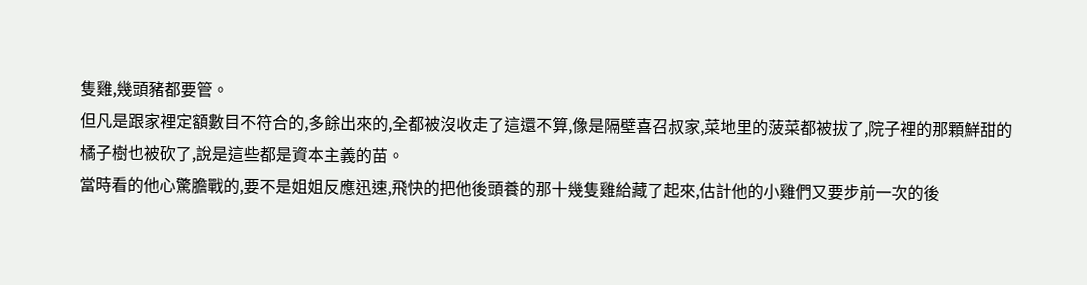隻雞,幾頭豬都要管。
但凡是跟家裡定額數目不符合的,多餘出來的,全都被沒收走了這還不算,像是隔壁喜召叔家,菜地里的菠菜都被拔了,院子裡的那顆鮮甜的橘子樹也被砍了,說是這些都是資本主義的苗。
當時看的他心驚膽戰的,要不是姐姐反應迅速,飛快的把他後頭養的那十幾隻雞給藏了起來,估計他的小雞們又要步前一次的後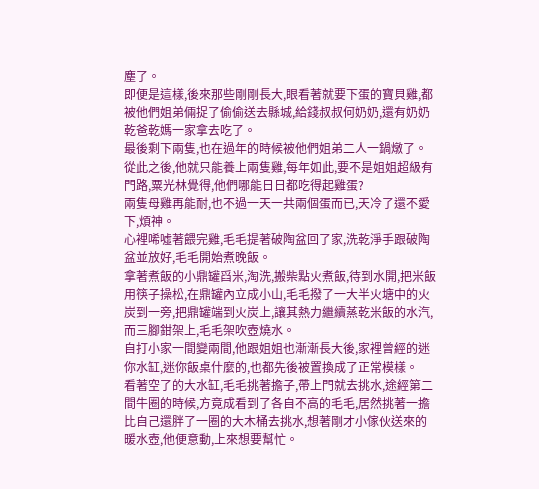塵了。
即便是這樣,後來那些剛剛長大,眼看著就要下蛋的寶貝雞,都被他們姐弟倆捉了偷偷送去縣城,給錢叔叔何奶奶,還有奶奶乾爸乾媽一家拿去吃了。
最後剩下兩隻,也在過年的時候被他們姐弟二人一鍋燉了。
從此之後,他就只能養上兩隻雞,每年如此,要不是姐姐超級有門路,粟光林覺得,他們哪能日日都吃得起雞蛋?
兩隻母雞再能耐,也不過一天一共兩個蛋而已,天冷了還不愛下,煩神。
心裡唏噓著餵完雞,毛毛提著破陶盆回了家,洗乾淨手跟破陶盆並放好,毛毛開始煮晚飯。
拿著煮飯的小鼎罐舀米,淘洗,搬柴點火煮飯,待到水開,把米飯用筷子操松,在鼎罐內立成小山,毛毛撥了一大半火塘中的火炭到一旁,把鼎罐端到火炭上,讓其熱力繼續蒸乾米飯的水汽,而三腳鉗架上,毛毛架吹壺燒水。
自打小家一間變兩間,他跟姐姐也漸漸長大後,家裡曾經的迷你水缸,迷你飯桌什麼的,也都先後被置換成了正常模樣。
看著空了的大水缸,毛毛挑著擔子,帶上門就去挑水,途經第二間牛圈的時候,方竟成看到了各自不高的毛毛,居然挑著一擔比自己還胖了一圈的大木桶去挑水,想著剛才小傢伙送來的暖水壺,他便意動,上來想要幫忙。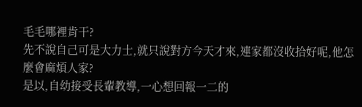毛毛哪裡肯干?
先不說自己可是大力士,就只說對方今天才來,連家都沒收拾好呢,他怎麼會麻煩人家?
是以,自幼接受長輩教導,一心想回報一二的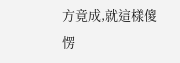方竟成,就這樣傻愣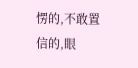愣的,不敢置信的,眼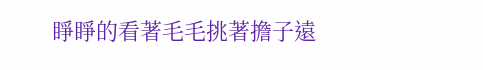睜睜的看著毛毛挑著擔子遠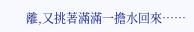離,又挑著滿滿一擔水回來……